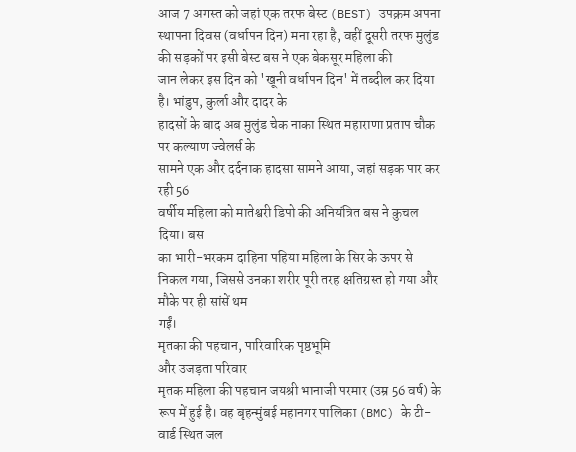आज 7 अगस्त को जहां एक तरफ बेस्ट (BEST) उपक्रम अपना स्थापना दिवस (वर्धापन दिन) मना रहा है, वहीं दूसरी तरफ मुलुंड की सड़कों पर इसी बेस्ट बस ने एक बेकसूर महिला की
जान लेकर इस दिन को 'खूनी वर्धापन दिन' में तब्दील कर दिया है। भांडुप, कुर्ला और दादर के
हादसों के बाद अब मुलुंड चेक नाका स्थित महाराणा प्रताप चौक पर कल्याण ज्वेलर्स के
सामने एक और दर्दनाक हादसा सामने आया, जहां सड़क पार कर रही 56
वर्षीय महिला को मातेश्वरी डिपो की अनियंत्रित बस ने कुचल दिया। बस
का भारी-भरकम दाहिना पहिया महिला के सिर के ऊपर से निकल गया, जिससे उनका शरीर पूरी तरह क्षतिग्रस्त हो गया और मौके पर ही सांसें थम
गईं।
मृतका की पहचान, पारिवारिक पृष्ठभूमि
और उजड़ता परिवार
मृतक महिला की पहचान जयश्री भानाजी परमार (उम्र 56 वर्ष) के रूप में हुई है। वह बृहन्मुंबई महानगर पालिका (BMC) के टी-वार्ड स्थित जल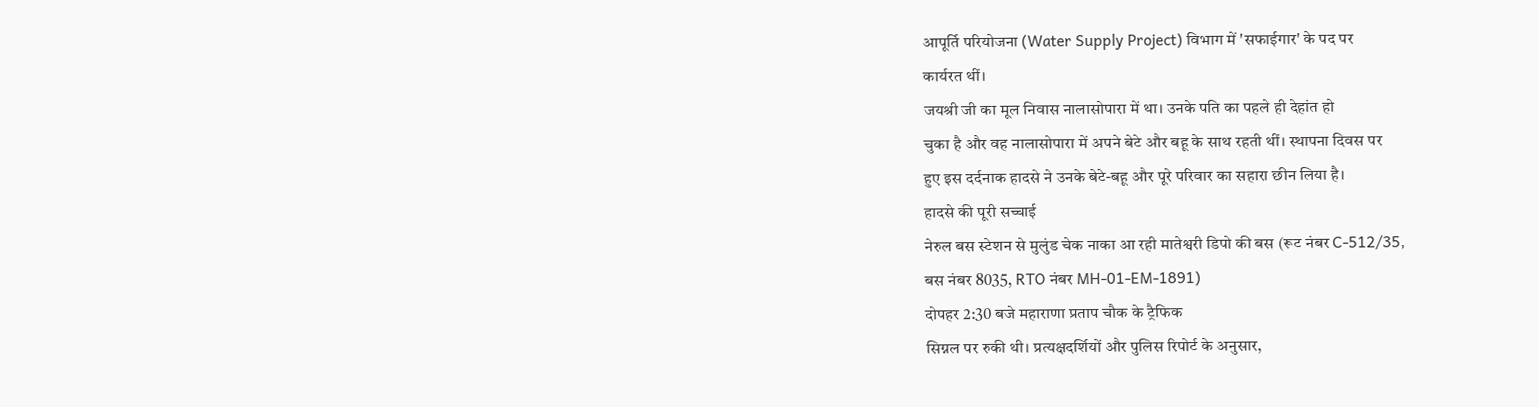आपूर्ति परियोजना (Water Supply Project) विभाग में 'सफाईगार' के पद पर
कार्यरत थीं।
जयश्री जी का मूल निवास नालासोपारा में था। उनके पति का पहले ही देहांत हो
चुका है और वह नालासोपारा में अपने बेटे और बहू के साथ रहती थीं। स्थापना दिवस पर
हुए इस दर्दनाक हादसे ने उनके बेटे-बहू और पूरे परिवार का सहारा छीन लिया है।
हादसे की पूरी सच्चाई
नेरुल बस स्टेशन से मुलुंड चेक नाका आ रही मातेश्वरी डिपो की बस (रूट नंबर C-512/35,
बस नंबर 8035, RTO नंबर MH-01-EM-1891)
दोपहर 2:30 बजे महाराणा प्रताप चौक के ट्रैफिक
सिग्नल पर रुकी थी। प्रत्यक्षदर्शियों और पुलिस रिपोर्ट के अनुसार,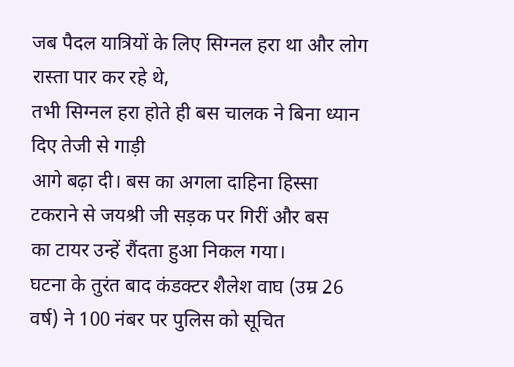जब पैदल यात्रियों के लिए सिग्नल हरा था और लोग रास्ता पार कर रहे थे,
तभी सिग्नल हरा होते ही बस चालक ने बिना ध्यान दिए तेजी से गाड़ी
आगे बढ़ा दी। बस का अगला दाहिना हिस्सा टकराने से जयश्री जी सड़क पर गिरीं और बस
का टायर उन्हें रौंदता हुआ निकल गया।
घटना के तुरंत बाद कंडक्टर शैलेश वाघ (उम्र 26 वर्ष) ने 100 नंबर पर पुलिस को सूचित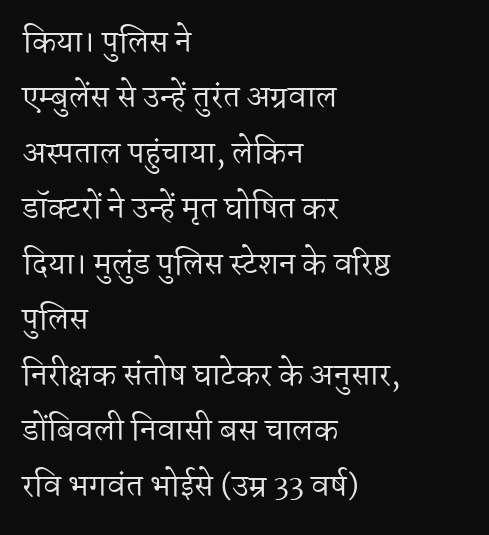किया। पुलिस ने
एम्बुलेंस से उन्हें तुरंत अग्रवाल अस्पताल पहुंचाया, लेकिन
डॉक्टरों ने उन्हें मृत घोषित कर दिया। मुलुंड पुलिस स्टेशन के वरिष्ठ पुलिस
निरीक्षक संतोष घाटेकर के अनुसार, डोंबिवली निवासी बस चालक
रवि भगवंत भोईसे (उम्र 33 वर्ष)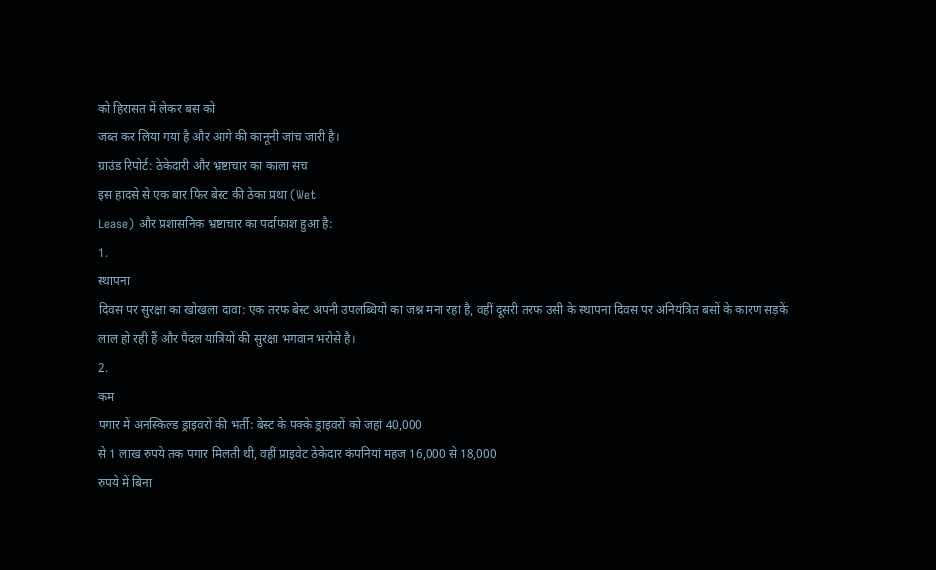को हिरासत में लेकर बस को
जब्त कर लिया गया है और आगे की कानूनी जांच जारी है।
ग्राउंड रिपोर्ट: ठेकेदारी और भ्रष्टाचार का काला सच
इस हादसे से एक बार फिर बेस्ट की ठेका प्रथा (Wet
Lease) और प्रशासनिक भ्रष्टाचार का पर्दाफाश हुआ है:
1.
स्थापना
दिवस पर सुरक्षा का खोखला दावा: एक तरफ बेस्ट अपनी उपलब्धियों का जश्न मना रहा है, वहीं दूसरी तरफ उसी के स्थापना दिवस पर अनियंत्रित बसों के कारण सड़कें
लाल हो रही हैं और पैदल यात्रियों की सुरक्षा भगवान भरोसे है।
2.
कम
पगार में अनस्किल्ड ड्राइवरों की भर्ती: बेस्ट के पक्के ड्राइवरों को जहां 40,000
से 1 लाख रुपये तक पगार मिलती थी, वहीं प्राइवेट ठेकेदार कंपनियां महज 16,000 से 18,000
रुपये में बिना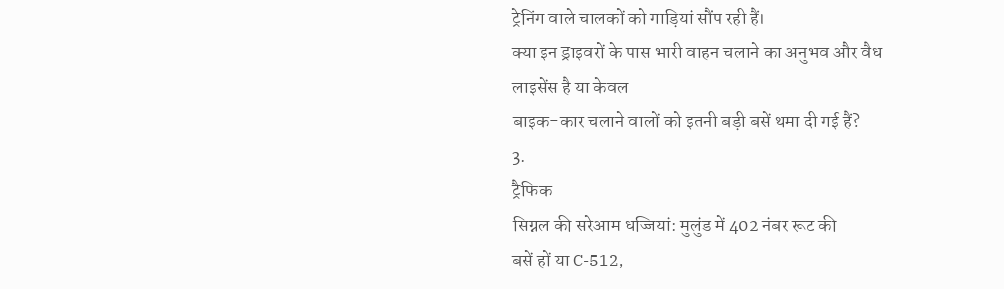ट्रेनिंग वाले चालकों को गाड़ियां सौंप रही हैं।
क्या इन ड्राइवरों के पास भारी वाहन चलाने का अनुभव और वैध लाइसेंस है या केवल
बाइक-कार चलाने वालों को इतनी बड़ी बसें थमा दी गई हैं?
3.
ट्रैफिक
सिग्नल की सरेआम धज्जियां: मुलुंड में 402 नंबर रूट की
बसें हों या C-512,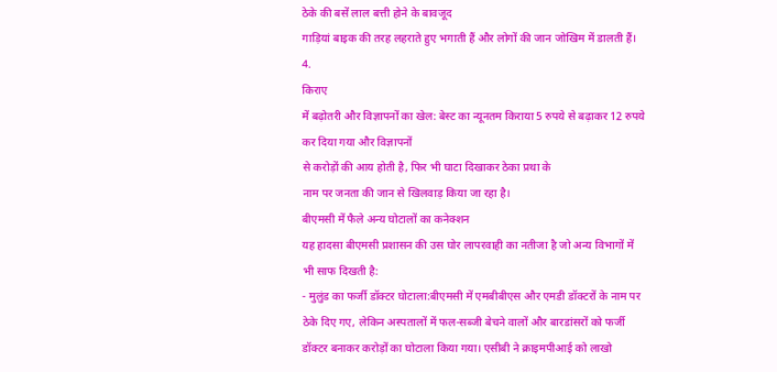ठेके की बसें लाल बत्ती होने के बावजूद
गाड़ियां बाइक की तरह लहराते हुए भगाती हैं और लोगों की जान जोखिम में डालती हैं।
4.
किराए
में बढ़ोतरी और विज्ञापनों का खेल: बेस्ट का न्यूनतम किराया 5 रुपये से बढ़ाकर 12 रुपये कर दिया गया और विज्ञापनों
से करोड़ों की आय होती है, फिर भी घाटा दिखाकर ठेका प्रथा के
नाम पर जनता की जान से खिलवाड़ किया जा रहा है।
बीएमसी में फैले अन्य घोटालों का कनेक्शन
यह हादसा बीएमसी प्रशासन की उस घोर लापरवाही का नतीजा है जो अन्य विभागों में
भी साफ दिखती है:
- मुलुंड का फर्जी डॉक्टर घोटाला:बीएमसी में एमबीबीएस और एमडी डॉक्टरों के नाम पर ठेके दिए गए, लेकिन अस्पतालों में फल-सब्जी बेचने वालों और बारडांसरों को फर्जी डॉक्टर बनाकर करोड़ों का घोटाला किया गया। एसीबी ने क्राइमपीआई को लाखो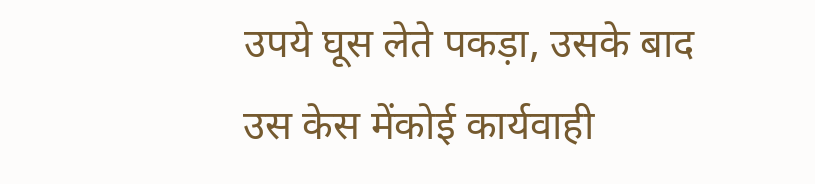उपये घूस लेते पकड़ा, उसके बाद उस केस मेंकोई कार्यवाही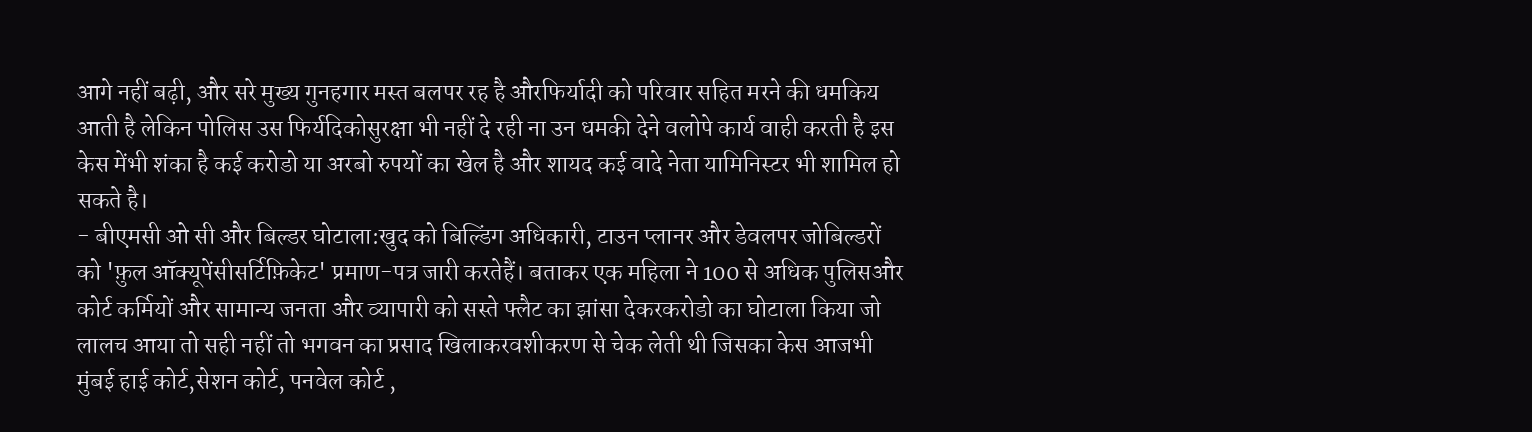आगे नहीं बढ़ी, और सरे मुख्य गुनहगार मस्त बलपर रह है औरफिर्यादी को परिवार सहित मरने की धमकिय आती है लेकिन पोलिस उस फिर्यदिकोसुरक्षा भी नहीं दे रही ना उन धमकी देने वलोपे कार्य वाही करती है इस केस मेंभी शंका है कई करोडो या अरबो रुपयों का खेल है और शायद कई वादे नेता यामिनिस्टर भी शामिल हो सकते है।
- बीएमसी ओ सी और बिल्डर घोटाला:खुद को बिल्डिंग अधिकारी, टाउन प्लानर और डेवलपर जोबिल्डरों को 'फ़ुल ऑक्यूपेंसीसर्टिफ़िकेट' प्रमाण-पत्र जारी करतेहैं। बताकर एक महिला ने 100 से अधिक पुलिसऔर कोर्ट कर्मियों और सामान्य जनता और व्यापारी को सस्ते फ्लैट का झांसा देकरकरोडो का घोटाला किया जो लालच आया तो सही नहीं तो भगवन का प्रसाद खिलाकरवशीकरण से चेक लेती थी जिसका केस आजभी मुंबई हाई कोर्ट,सेशन कोर्ट, पनवेल कोर्ट ,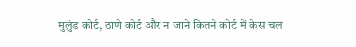मुलुंड कोर्ट, ठाणे कोर्ट और न जाने कितने कोर्ट में केस चल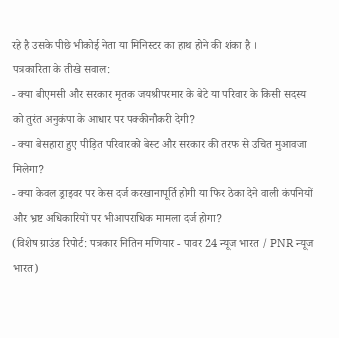रहे है उसके पीछे भीकोई नेता या मिनिस्टर का हाथ होने की शंका है ।
पत्रकारिता के तीखे सवाल:
- क्या बीएमसी और सरकार मृतक जयश्रीपरमार के बेटे या परिवार के किसी सदस्य को तुरंत अनुकंपा के आधार पर पक्कीनौकरी देगी?
- क्या बेसहारा हुए पीड़ित परिवारको बेस्ट और सरकार की तरफ से उचित मुआवजा मिलेगा?
- क्या केवल ड्राइवर पर केस दर्ज करखानापूर्ति होगी या फिर ठेका देने वाली कंपनियों और भ्रष्ट अधिकारियों पर भीआपराधिक मामला दर्ज होगा?
(विशेष ग्राउंड रिपोर्ट: पत्रकार नितिन मणियार - पावर 24 न्यूज भारत / PNR न्यूज भारत)